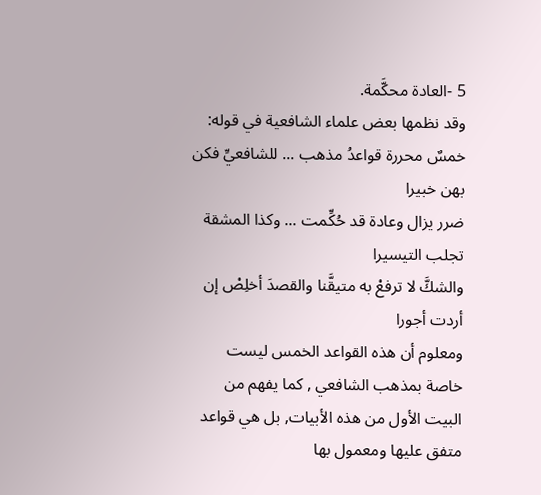5 -العادة محكَّمة.
وقد نظمها بعض علماء الشافعية في قوله:
خمسٌ محررة قواعدُ مذهب ... للشافعيِّ فكن بهن خبيرا
ضرر يزال وعادة قد حُكِّمت ... وكذا المشقة تجلب التيسيرا
والشكَّ لا ترفعْ به متيقَّنا والقصدَ أخلِصْ إن أردت أجورا
ومعلوم أن هذه القواعد الخمس ليست خاصة بمذهب الشافعي , كما يفهم من البيت الأول من هذه الأبيات, بل هي قواعد متفق عليها ومعمول بها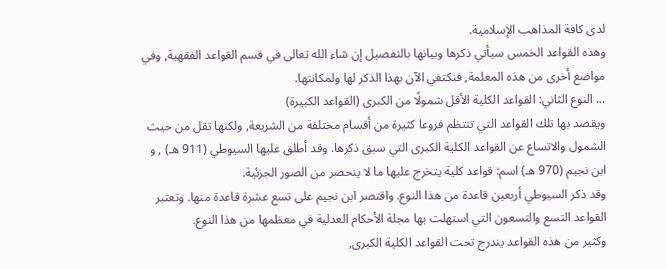لدى كافة المذاهب الإسلامية.
وهذه القواعد الخمس سيأتي ذكرها وبيانها بالتفصيل إن شاء الله تعالى في قسم القواعد الفقهية, وفي مواضع أخرى من هذه المعلمة, فنكتفي الآن بهذا الذكر لها ولمكانتها.
... النوع الثاني: القواعد الكلية الأقل شمولًا من الكبرى (القواعد الكبيرة)
ويقصد بها تلك القواعد التي تنتظم فروعا كثيرة من أقسام مختلفة من الشريعة, ولكنها تقل من حيث الشمول والاتساع عن القواعد الكلية الكبرى التي سبق ذكرها. وقد أطلق عليها السيوطي (911 هـ) , و ابن نجيم (970 هـ) اسم: قواعد كلية يتخرج عليها ما لا ينحصر من الصور الجزئية.
وقد ذكر السيوطي أربعين قاعدة من هذا النوع. واقتصر ابن نجيم على تسع عشرة قاعدة منها. وتعتبر القواعد التسع والتسعون التي استهلت بها مجلة الأحكام العدلية في معظمها من هذا النوع.
وكثير من هذه القواعد يندرج تحت القواعد الكلية الكبرى,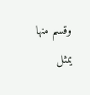وقسم منها يمثل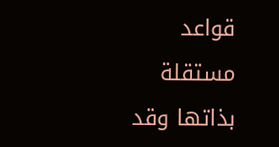قواعد مستقلة بذاتها وقد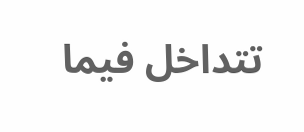تتداخل فيما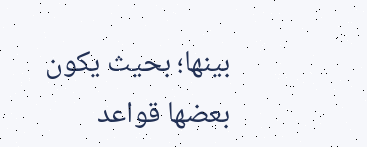بينها؛ بحيث يكون بعضها قواعد